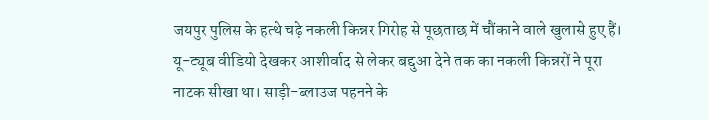जयपुर पुलिस के हत्थे चढ़े नकली किन्नर गिरोह से पूछताछ में चौंकाने वाले खुलासे हुए हैं। यू-ट्यूब वीडियो देखकर आशीर्वाद से लेकर बद्दुआ देने तक का नकली किन्नरों ने पूरा नाटक सीखा था। साड़ी-ब्लाउज पहनने के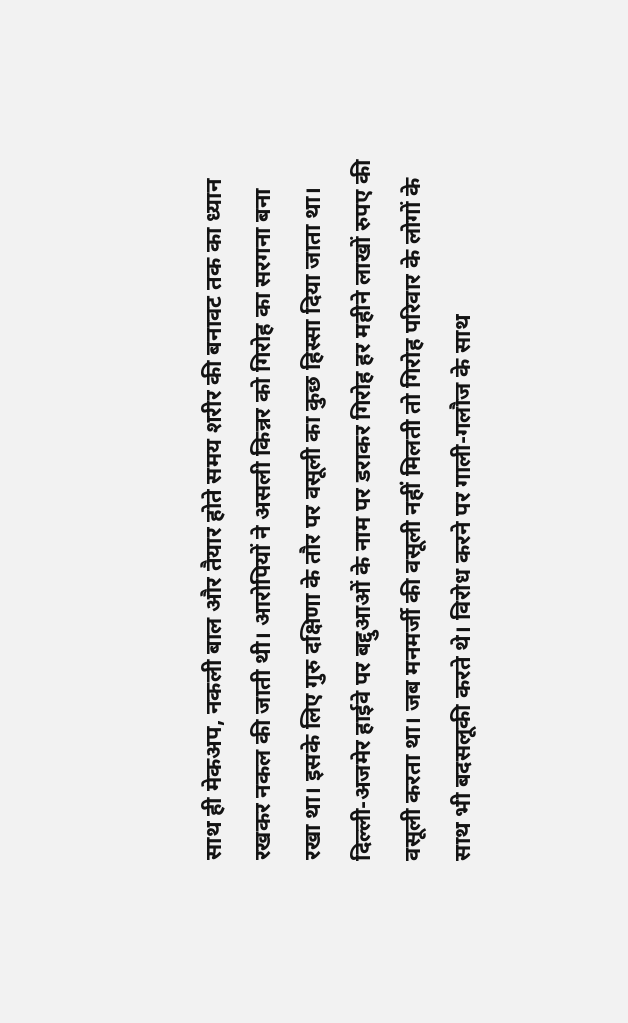साथ ही मेकअप, नकली बाल और तैयार होते समय शरीर की बनावट तक का ध्यान रखकर नकल की जाती थी। आरोपियों ने असली किन्नर को गिरोह का सरगना बना रखा था। इसके लिए गुरु दक्षिणा के तौर पर वसूली का कुछ हिस्सा दिया जाता था। दिल्ली-अजमेर हाईवे पर बद्दुआओं के नाम पर डराकर गिरोह हर महीने लाखों रुपए की वसूली करता था। जब मनमर्जी की वसूली नहीं मिलती तो गिरोह परिवार के लोगों के साथ भी बदसलूकी करते थे। विरोध करने पर गाली-गलौज के साथ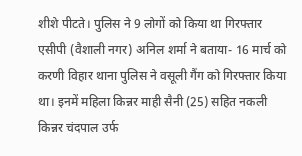शीशे पीटते। पुलिस ने 9 लोगों को किया था गिरफ्तार
एसीपी (वैशाली नगर) अनिल शर्मा ने बताया- 16 मार्च को करणी विहार थाना पुलिस ने वसूली गैंग को गिरफ्तार किया था। इनमें महिला किन्नर माही सैनी (25) सहित नकली किन्नर चंदपाल उर्फ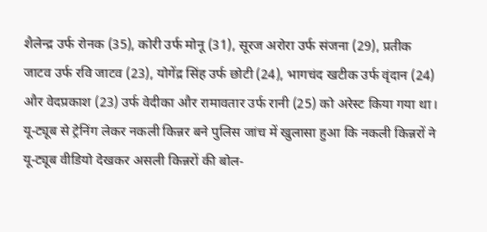शैलेन्द्र उर्फ रोनक (35), कोरी उर्फ मोनू (31), सूरज अरोरा उर्फ संजना (29), प्रतीक जाटव उर्फ रवि जाटव (23), योगेंद्र सिंह उर्फ छोटी (24), भागचंद खटीक उर्फ वृंदान (24) और वेदप्रकाश (23) उर्फ वेदीका और रामावतार उर्फ रानी (25) को अरेस्ट किया गया था। यू-ट्यूब से ट्रेनिंग लेकर नकली किन्नर बने पुलिस जांच में खुलासा हुआ कि नकली किन्नरों ने यू-ट्यूब वीडियो देखकर असली किन्नरों की बोल-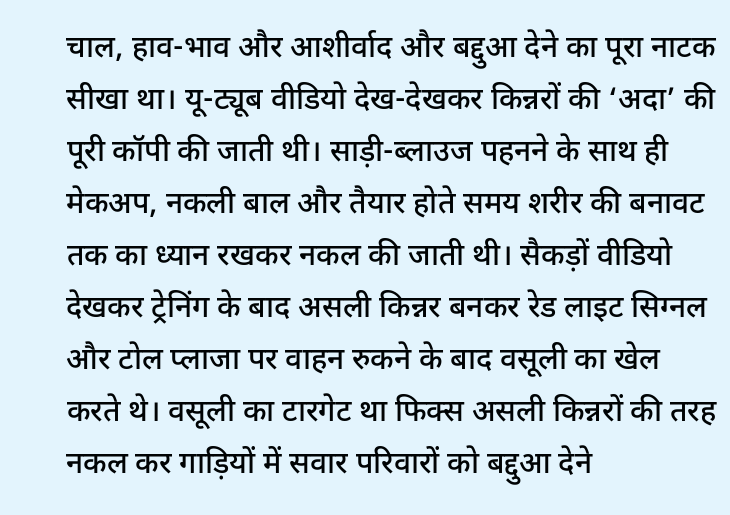चाल, हाव-भाव और आशीर्वाद और बद्दुआ देने का पूरा नाटक सीखा था। यू-ट्यूब वीडियो देख-देखकर किन्नरों की ‘अदा’ की पूरी कॉपी की जाती थी। साड़ी-ब्लाउज पहनने के साथ ही मेकअप, नकली बाल और तैयार होते समय शरीर की बनावट तक का ध्यान रखकर नकल की जाती थी। सैकड़ों वीडियो देखकर ट्रेनिंग के बाद असली किन्नर बनकर रेड लाइट सिग्नल और टोल प्लाजा पर वाहन रुकने के बाद वसूली का खेल करते थे। वसूली का टारगेट था फिक्स असली किन्नरों की तरह नकल कर गाड़ियों में सवार परिवारों को बद्दुआ देने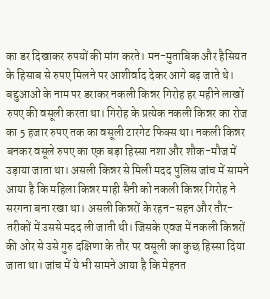का डर दिखाकर रुपयों की मांग करते। मन-मुताबिक और हैसियत के हिसाब से रुपए मिलने पर आशीर्वाद देकर आगे बढ़ जाते थे। बद्दुआओं के नाम पर डराकर नकली किन्नर गिरोह हर महीने लाखों रुपए की वसूली करता था। गिरोह के प्रत्येक नकली किन्नर का रोज का 5 हजार रुपए तक का वसूली टारगेट फिक्स था। नकली किन्नर बनकर वसूले रुपए का एक बड़ा हिस्सा नशा और शौक-मौज में उड़ाया जाता था। असली किन्नर से मिली मदद पुलिस जांच में सामने आया है कि महिला किन्नर माही सैनी को नकली किन्नर गिरोह ने सरगना बना रखा था। असली किन्नरों के रहन-सहन और तौर-तरीकों में उससे मदद ली जाती थी। जिसके एवज में नकली किन्नरों की ओर से उसे गुरु दक्षिणा के तौर पर वसूली का कुछ हिस्सा दिया जाता था। जांच में ये भी सामने आया है कि मेहनत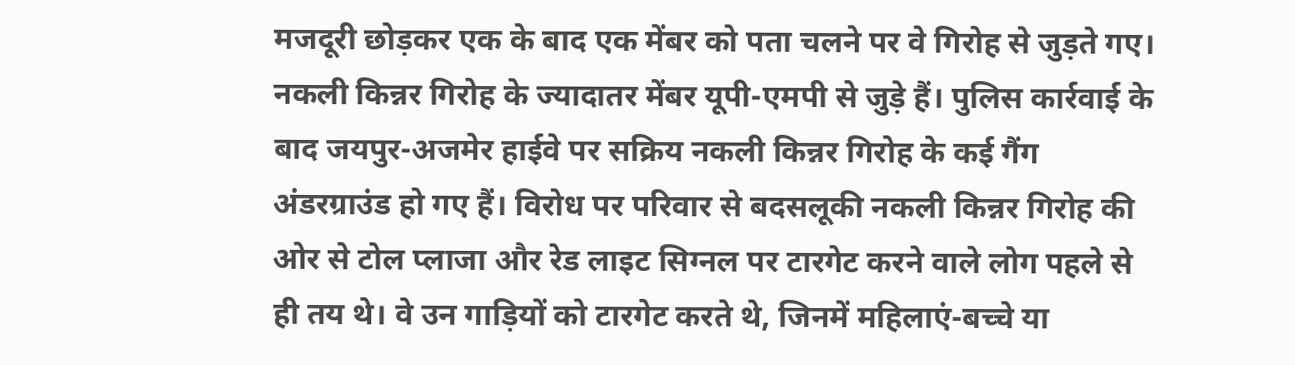मजदूरी छोड़कर एक के बाद एक मेंबर को पता चलने पर वे गिरोह से जुड़ते गए। नकली किन्नर गिरोह के ज्यादातर मेंबर यूपी-एमपी से जुड़े हैं। पुलिस कार्रवाई के बाद जयपुर-अजमेर हाईवे पर सक्रिय नकली किन्नर गिरोह के कई गैंग अंडरग्राउंड हो गए हैं। विरोध पर परिवार से बदसलूकी नकली किन्नर गिरोह की ओर से टोल प्लाजा और रेड लाइट सिग्नल पर टारगेट करने वाले लोग पहले से ही तय थे। वे उन गाड़ियों को टारगेट करते थे, जिनमें महिलाएं-बच्चे या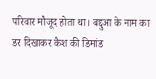परिवार मौजूद होता था। बद्दुआ के नाम का डर दिखाकर कैश की डिमांड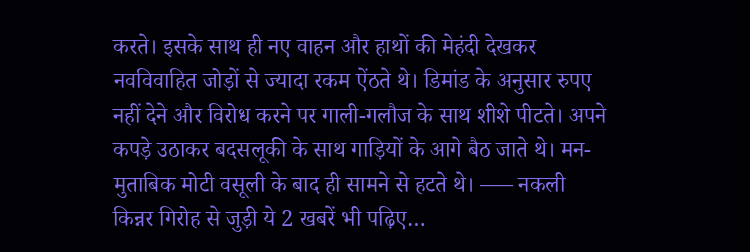करते। इसके साथ ही नए वाहन और हाथों की मेहंदी देखकर नवविवाहित जोड़ों से ज्यादा रकम ऐंठते थे। डिमांड के अनुसार रुपए नहीं देने और विरोध करने पर गाली-गलौज के साथ शीशे पीटते। अपने कपड़े उठाकर बदसलूकी के साथ गाड़ियों के आगे बैठ जाते थे। मन-मुताबिक मोटी वसूली के बाद ही सामने से हटते थे। —– नकली किन्नर गिरोह से जुड़ी ये 2 खबरें भी पढ़िए…